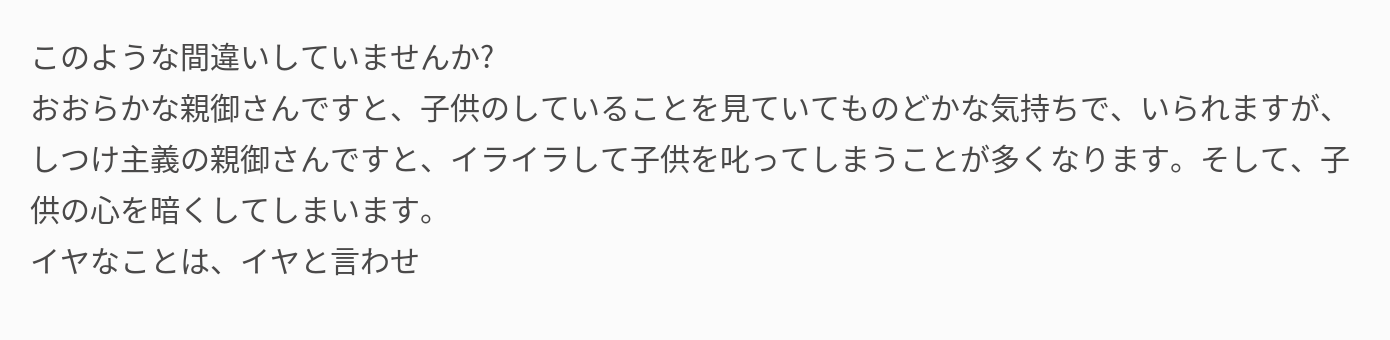このような間違いしていませんか?
おおらかな親御さんですと、子供のしていることを見ていてものどかな気持ちで、いられますが、しつけ主義の親御さんですと、イライラして子供を叱ってしまうことが多くなります。そして、子供の心を暗くしてしまいます。
イヤなことは、イヤと言わせ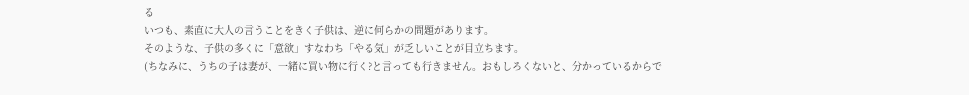る
いつも、素直に大人の言うことをきく子供は、逆に何らかの問題があります。
そのような、子供の多くに「意欲」すなわち「やる気」が乏しいことが目立ちます。
(ちなみに、うちの子は妻が、一緒に買い物に行く?と言っても行きません。おもしろくないと、分かっているからで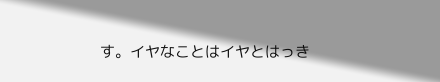す。イヤなことはイヤとはっき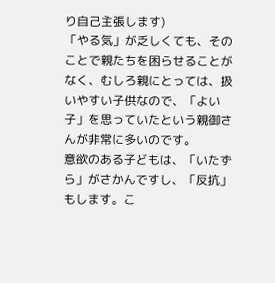り自己主張します)
「やる気」が乏しくても、そのことで親たちを困らせることがなく、むしろ親にとっては、扱いやすい子供なので、「よい子」を思っていたという親御さんが非常に多いのです。
意欲のある子どもは、「いたずら」がさかんですし、「反抗」もします。こ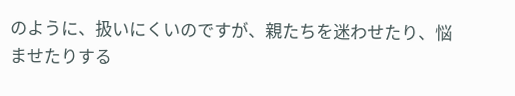のように、扱いにくいのですが、親たちを迷わせたり、悩ませたりする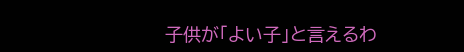子供が「よい子」と言えるわ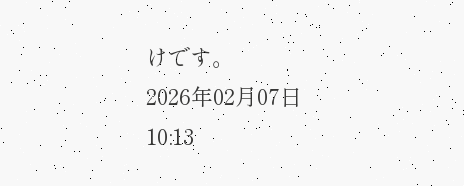けです。
2026年02月07日 10:13